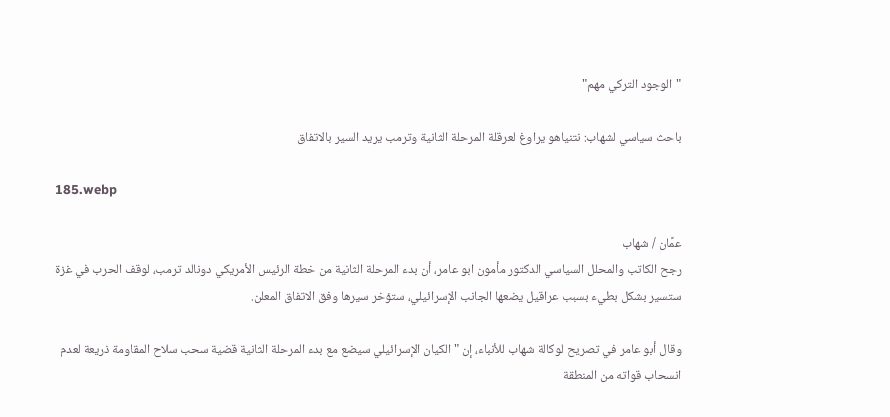"الوجود التركي مهم"

باحث سياسي لشهاب: نتنياهو يراوغ لعرقلة المرحلة الثانية وترمب يريد السير بالاتفاق

185.webp

عمًان / شهاب
رجح الكاتب والمحلل السياسي الدكتور مأمون ابو عامر، أن بدء المرحلة الثانية من خطة الرئيس الأمريكي دونالد ترمب، لوقف الحرب في غزة ستسير بشكل بطيء بسبب عراقيل يضعها الجانب الإسرائيلي، ستؤخر سيرها وفق الاتفاق المعلن.

وقال أبو عامر في تصريح لوكالة شهاب للأنباء، إن "الكيان الإسرائيلي سيضع مع بدء المرحلة الثانية قضية سحب سلاح المقاومة ذريعة لعدم انسحاب قواته من المنطقة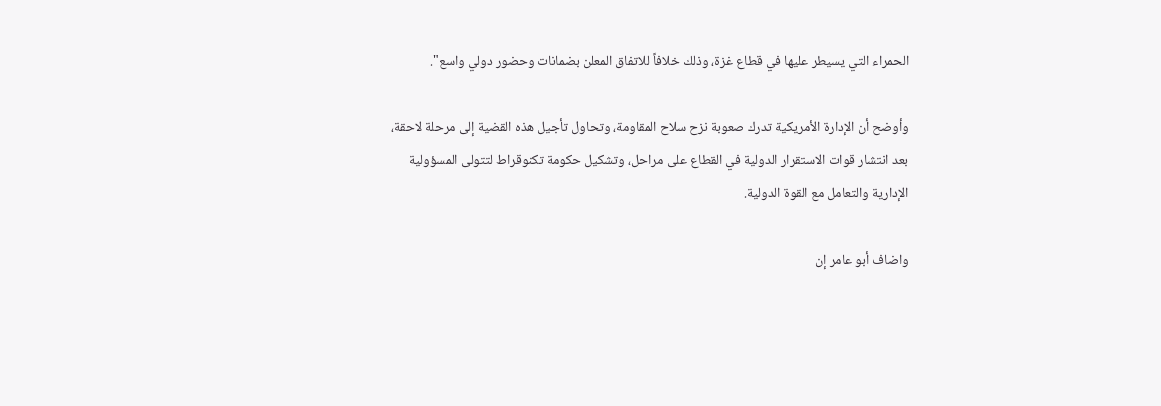الحمراء التي يسيطر عليها في قطاع غزة، وذلك خلافاً للاتفاق المعلن بضمانات وحضور دولي واسع".

وأوضح أن الإدارة الأمريكية تدرك صعوبة نزح سلاح المقاومة، وتحاول تأجيل هذه القضية إلى مرحلة لاحقة، بعد انتشار قوات الاستقرار الدولية في القطاع على مراحل، وتشكيل حكومة تكنوقراط لتتولى المسؤولية الإدارية والتعامل مع القوة الدولية.

واضاف أبو عامر إن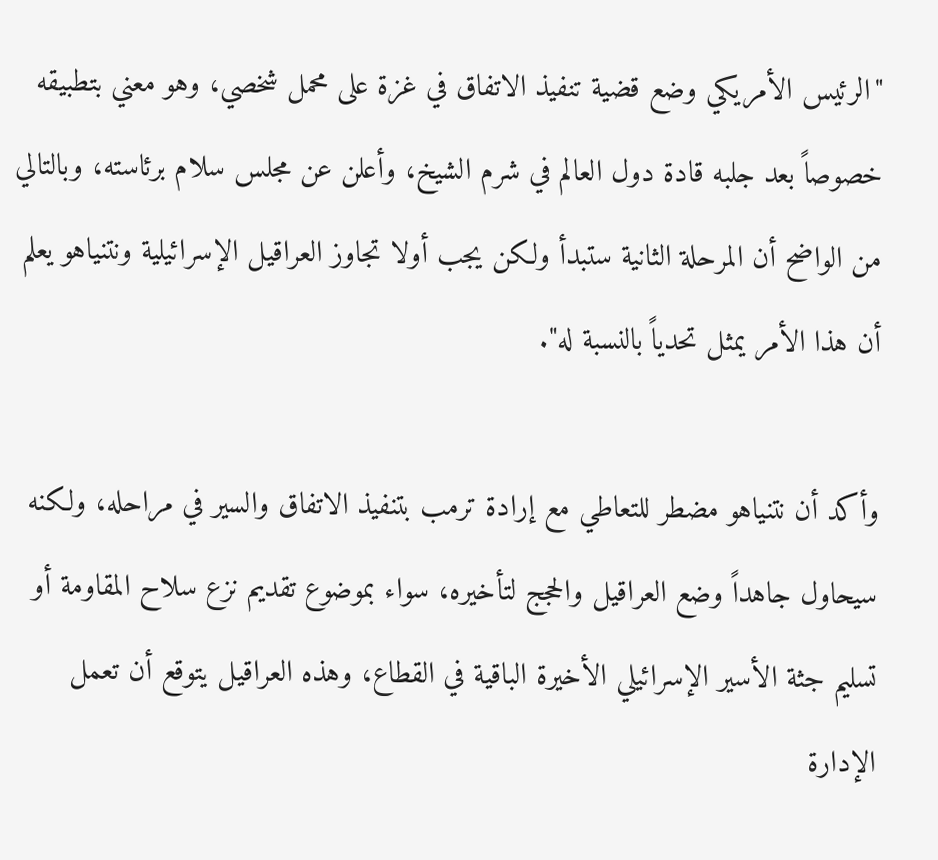"الرئيس الأمريكي وضع قضية تنفيذ الاتفاق في غزة على محمل شخصي، وهو معني بتطبيقه خصوصاً بعد جلبه قادة دول العالم في شرم الشيخ، وأعلن عن مجلس سلام برئاسته، وبالتالي من الواضح أن المرحلة الثانية ستبدأ ولكن يجب أولا تجاوز العراقيل الإسرائيلية ونتنياهو يعلم أن هذا الأمر يمثل تحدياً بالنسبة له".

وأكد أن نتنياهو مضطر للتعاطي مع إرادة ترمب بتنفيذ الاتفاق والسير في مراحله، ولكنه سيحاول جاهداً وضع العراقيل والحجج لتأخيره، سواء بموضوع تقديم نزع سلاح المقاومة أو تسليم جثة الأسير الإسرائيلي الأخيرة الباقية في القطاع، وهذه العراقيل يتوقع أن تعمل الإدارة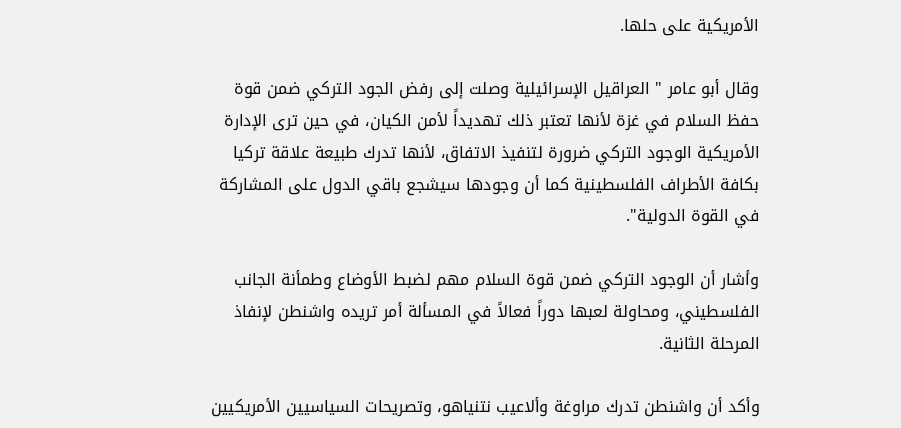الأمريكية على حلها.

وقال أبو عامر " العراقيل الإسرائيلية وصلت إلى رفض الجود التركي ضمن قوة حفظ السلام في غزة لأنها تعتبر ذلك تهديداً لأمن الكيان، في حين ترى الإدارة الأمريكية الوجود التركي ضرورة لتنفيذ الاتفاق، لأنها تدرك طبيعة علاقة تركيا بكافة الأطراف الفلسطينية كما أن وجودها سيشجع باقي الدول على المشاركة في القوة الدولية".

وأشار أن الوجود التركي ضمن قوة السلام مهم لضبط الأوضاع وطمأنة الجانب الفلسطيني، ومحاولة لعبها دوراً فعالاً في المسألة أمر تريده واشنطن لإنفاذ المرحلة الثانية.

وأكد أن واشنطن تدرك مراوغة وألاعيب نتنياهو، وتصريحات السياسيين الأمريكيين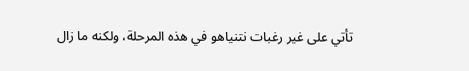تأتي على غير رغبات نتنياهو في هذه المرحلة، ولكنه ما زال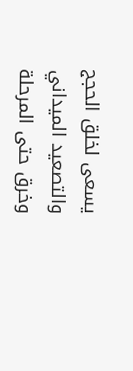يسعى لخلق الحجج والتصعيد الميداني وخرق حتى المرحلة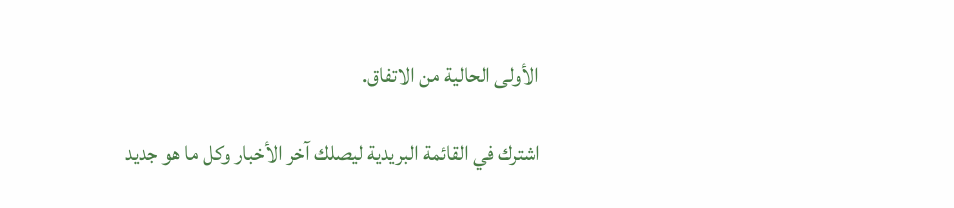الأولى الحالية من الاتفاق.

اشترك في القائمة البريدية ليصلك آخر الأخبار وكل ما هو جديد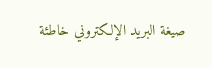صيغة البريد الإلكتروني خاطئة